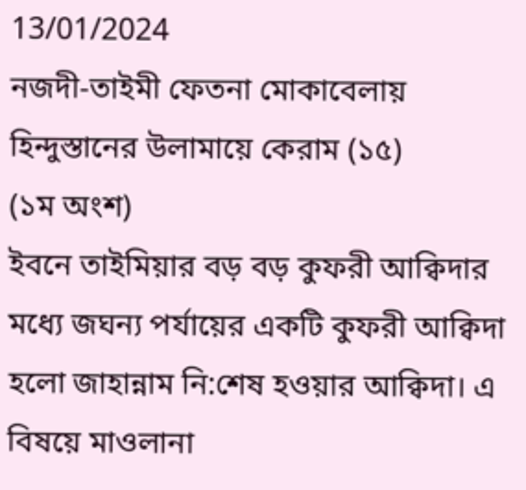13/01/2024
নজদী-তাইমী ফেতনা মোকাবেলায় হিন্দুস্তানের উলামায়ে কেরাম (১৫)
(১ম অংশ)
ইবনে তাইমিয়ার বড় বড় কুফরী আক্বিদার মধ্যে জঘন্য পর্যায়ের একটি কুফরী আক্বিদা হলো জাহান্নাম নি:শেষ হওয়ার আক্বিদা। এ বিষয়ে মাওলানা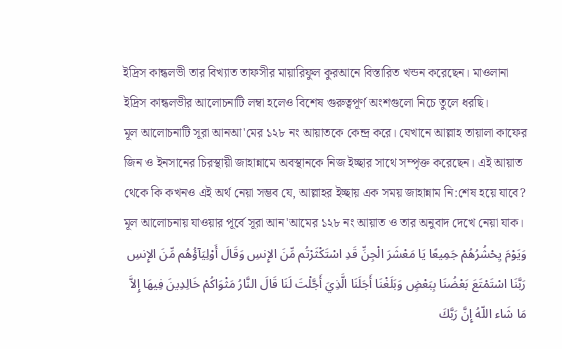ইদ্রিস কান্ধলভী তার বিখ্যাত তাফসীর মায়ারিফুল কুরআনে বিস্তারিত খন্ডন করেছেন। মাওলানা ইদ্রিস কান্ধলভীর আলোচনাটি লম্বা হলেও বিশেষ গুরুত্বপূর্ণ অংশগুলো নিচে তুলে ধরছি।
মূল আলোচনাটি সূরা আনআ'মের ১২৮ নং আয়াতকে কেন্দ্র করে। যেখানে আল্লাহ তায়ালা কাফের জিন ও ইনসানের চিরস্থায়ী জাহান্নামে অবস্থানকে নিজ ইচ্ছার সাথে সম্পৃক্ত করেছেন। এই আয়াত থেকে কি কখনও এই অর্থ নেয়া সম্ভব যে, আল্লাহর ইচ্ছায় এক সময় জাহান্নাম নি:শেষ হয়ে যাবে? মূল আলোচনায় যাওয়ার পূর্বে সূরা আন'আমের ১২৮ নং আয়াত ও তার অনুবাদ দেখে নেয়া যাক।
وَيَوْمَ يِحْشُرُهُمْ جَمِيعًا يَا مَعْشَرَ الْجِنِّ قَدِ اسْتَكْثَرْتُم مِّنَ الإِنسِ وَقَالَ أَوْلِيَآؤُهُم مِّنَ الإِنسِ رَبَّنَا اسْتَمْتَعَ بَعْضُنَا بِبَعْضٍ وَبَلَغْنَا أَجَلَنَا الَّذِيَ أَجَّلْتَ لَنَا قَالَ النَّارُ مَثْوَاكُمْ خَالِدِينَ فِيهَا إِلاَّ مَا شَاء اللّهُ إِنَّ رَبَّكَ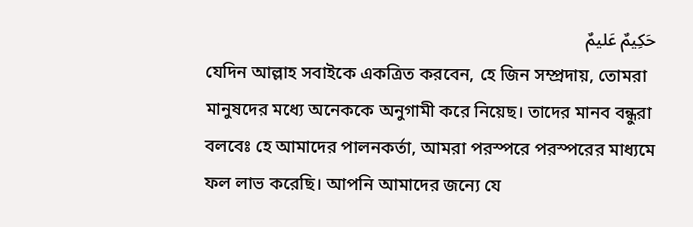حَكِيمٌ عَليمٌ
যেদিন আল্লাহ সবাইকে একত্রিত করবেন, হে জিন সম্প্রদায়, তোমরা মানুষদের মধ্যে অনেককে অনুগামী করে নিয়েছ। তাদের মানব বন্ধুরা বলবেঃ হে আমাদের পালনকর্তা, আমরা পরস্পরে পরস্পরের মাধ্যমে ফল লাভ করেছি। আপনি আমাদের জন্যে যে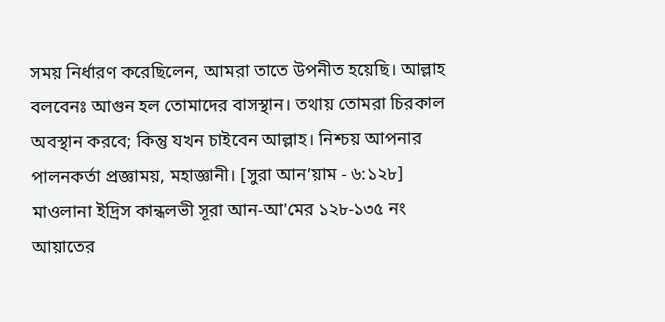সময় নির্ধারণ করেছিলেন, আমরা তাতে উপনীত হয়েছি। আল্লাহ বলবেনঃ আগুন হল তোমাদের বাসস্থান। তথায় তোমরা চিরকাল অবস্থান করবে; কিন্তু যখন চাইবেন আল্লাহ। নিশ্চয় আপনার পালনকর্তা প্রজ্ঞাময়, মহাজ্ঞানী। [সুরা আন’য়াম - ৬:১২৮]
মাওলানা ইদ্রিস কান্ধলভী সূরা আন-আ'মের ১২৮-১৩৫ নং আয়াতের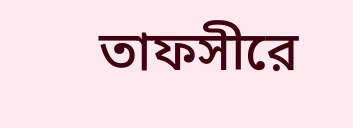তাফসীরে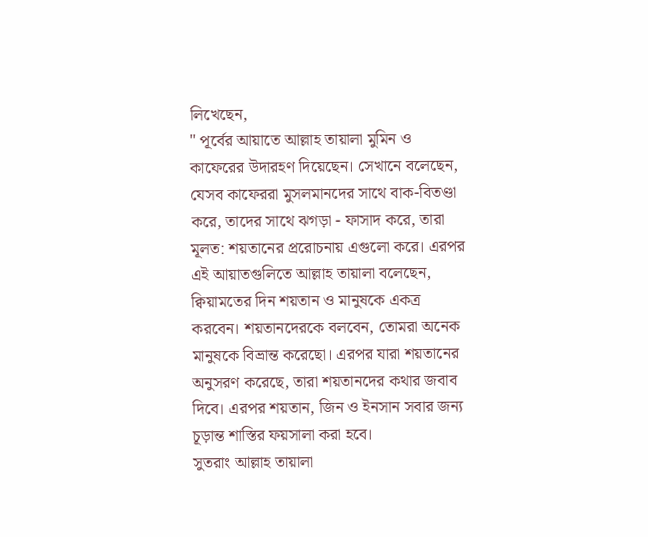লিখেছেন,
" পূর্বের আয়াতে আল্লাহ তায়ালা মুমিন ও কাফেরের উদারহণ দিয়েছেন। সেখানে বলেছেন, যেসব কাফেররা মুসলমানদের সাথে বাক-বিতণ্ডা করে, তাদের সাথে ঝগড়া - ফাসাদ করে, তারা মূলত: শয়তানের প্ররোচনায় এগুলো করে। এরপর এই আয়াতগুলিতে আল্লাহ তায়ালা বলেছেন, ক্বিয়ামতের দিন শয়তান ও মানুষকে একত্র করবেন। শয়তানদেরকে বলবেন, তোমরা অনেক মানুষকে বিভ্রান্ত করেছো। এরপর যারা শয়তানের অনুসরণ করেছে, তারা শয়তানদের কথার জবাব দিবে। এরপর শয়তান, জিন ও ইনসান সবার জন্য চূড়ান্ত শাস্তির ফয়সালা করা হবে।
সুতরাং আল্লাহ তায়ালা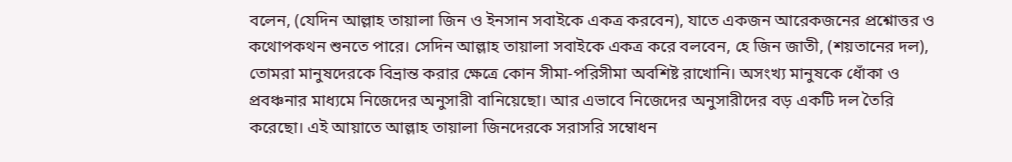বলেন, (যেদিন আল্লাহ তায়ালা জিন ও ইনসান সবাইকে একত্র করবেন), যাতে একজন আরেকজনের প্রশ্নোত্তর ও কথোপকথন শুনতে পারে। সেদিন আল্লাহ তায়ালা সবাইকে একত্র করে বলবেন, হে জিন জাতী, (শয়তানের দল), তোমরা মানুষদেরকে বিভ্রান্ত করার ক্ষেত্রে কোন সীমা-পরিসীমা অবশিষ্ট রাখোনি। অসংখ্য মানুষকে ধোঁকা ও প্রবঞ্চনার মাধ্যমে নিজেদের অনুসারী বানিয়েছো। আর এভাবে নিজেদের অনুসারীদের বড় একটি দল তৈরি করেছো। এই আয়াতে আল্লাহ তায়ালা জিনদেরকে সরাসরি সম্বোধন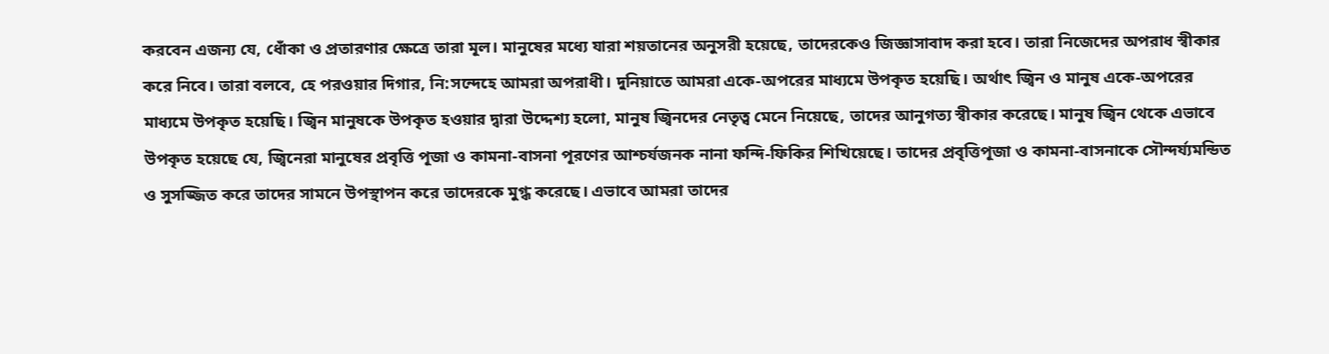করবেন এজন্য যে, ধোঁকা ও প্রতারণার ক্ষেত্রে তারা মূল। মানুষের মধ্যে যারা শয়তানের অনুসরী হয়েছে, তাদেরকেও জিজ্ঞাসাবাদ করা হবে। তারা নিজেদের অপরাধ স্বীকার করে নিবে। তারা বলবে, হে পরওয়ার দিগার, নি:সন্দেহে আমরা অপরাধী। দুনিয়াতে আমরা একে-অপরের মাধ্যমে উপকৃত হয়েছি। অর্থাৎ জ্বিন ও মানুষ একে-অপরের মাধ্যমে উপকৃত হয়েছি। জ্বিন মানুষকে উপকৃত হওয়ার দ্বারা উদ্দেশ্য হলো, মানুষ জ্বিনদের নেতৃত্ব মেনে নিয়েছে, তাদের আনুগত্য স্বীকার করেছে। মানুষ জ্বিন থেকে এভাবে উপকৃত হয়েছে যে, জ্বিনেরা মানুষের প্রবৃত্তি পূজা ও কামনা-বাসনা পূরণের আশ্চর্যজনক নানা ফন্দি-ফিকির শিখিয়েছে। তাদের প্রবৃত্তিপূজা ও কামনা-বাসনাকে সৌন্দর্য্যমন্ডিত ও সুসজ্জিত করে তাদের সামনে উপস্থাপন করে তাদেরকে মুগ্ধ করেছে। এভাবে আমরা তাদের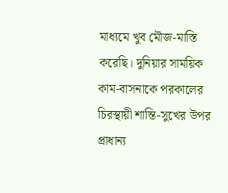মাধ্যমে খুব মৌজ-মাস্তি করেছি। দুনিয়ার সাময়িক কাম-বাসনাকে পরকালের চিরস্থায়ী শান্তি-সুখের উপর প্রাধান্য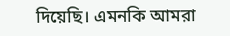দিয়েছি। এমনকি আমরা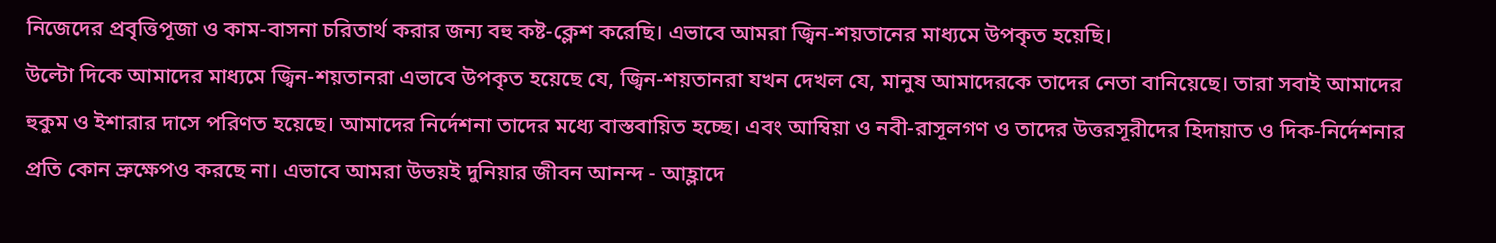নিজেদের প্রবৃত্তিপূজা ও কাম-বাসনা চরিতার্থ করার জন্য বহু কষ্ট-ক্লেশ করেছি। এভাবে আমরা জ্বিন-শয়তানের মাধ্যমে উপকৃত হয়েছি।
উল্টো দিকে আমাদের মাধ্যমে জ্বিন-শয়তানরা এভাবে উপকৃত হয়েছে যে, জ্বিন-শয়তানরা যখন দেখল যে, মানুষ আমাদেরকে তাদের নেতা বানিয়েছে। তারা সবাই আমাদের হুকুম ও ইশারার দাসে পরিণত হয়েছে। আমাদের নির্দেশনা তাদের মধ্যে বাস্তবায়িত হচ্ছে। এবং আম্বিয়া ও নবী-রাসূলগণ ও তাদের উত্তরসূরীদের হিদায়াত ও দিক-নির্দেশনার প্রতি কোন ভ্রুক্ষেপও করছে না। এভাবে আমরা উভয়ই দুনিয়ার জীবন আনন্দ - আহ্লাদে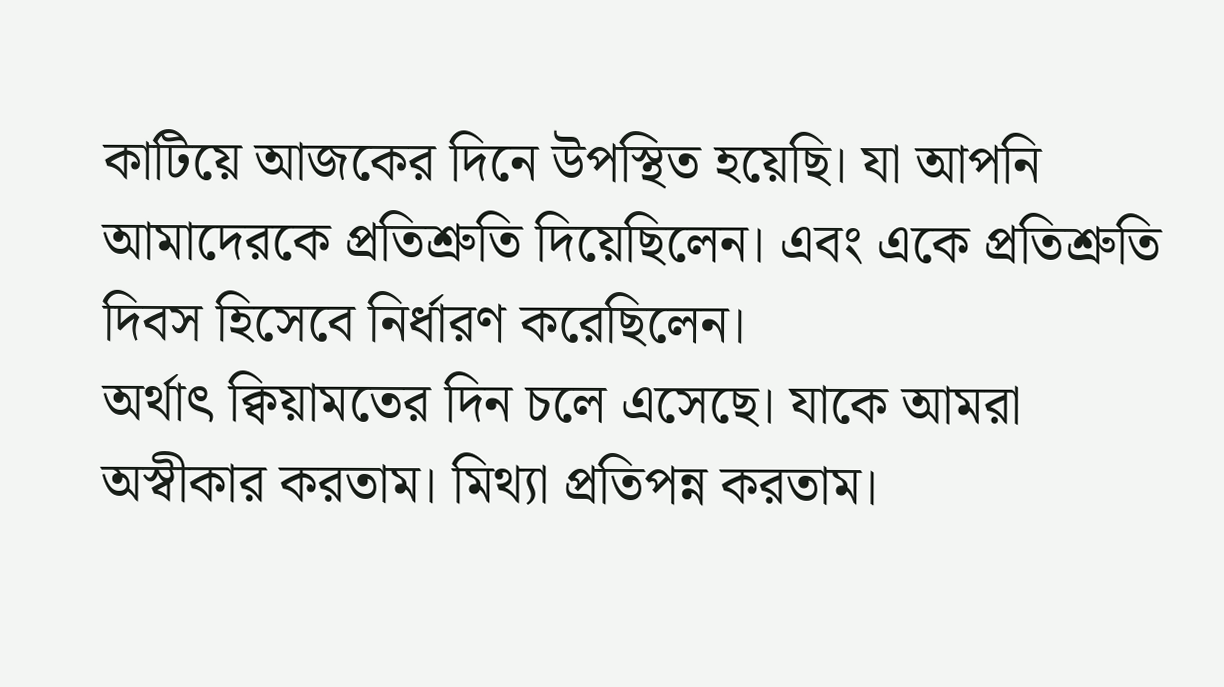কাটিয়ে আজকের দিনে উপস্থিত হয়েছি। যা আপনি আমাদেরকে প্রতিশ্রুতি দিয়েছিলেন। এবং একে প্রতিশ্রুতি দিবস হিসেবে নির্ধারণ করেছিলেন।
অর্থাৎ ক্বিয়ামতের দিন চলে এসেছে। যাকে আমরা অস্বীকার করতাম। মিথ্যা প্রতিপন্ন করতাম।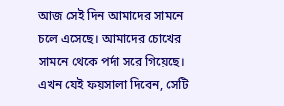আজ সেই দিন আমাদের সামনে চলে এসেছে। আমাদের চোখের সামনে থেকে পর্দা সরে গিয়েছে। এখন যেই ফয়সালা দিবেন, সেটি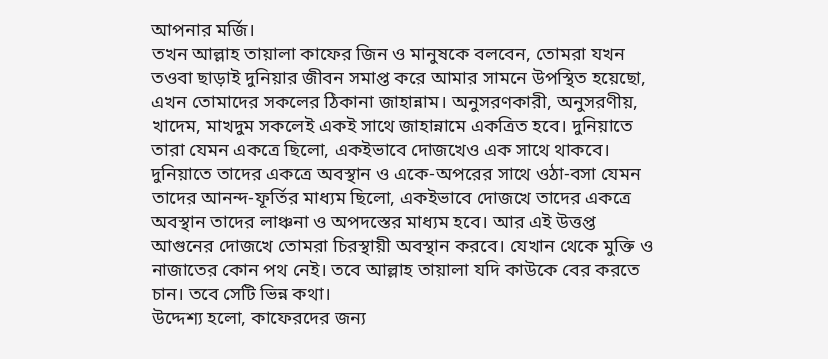আপনার মর্জি।
তখন আল্লাহ তায়ালা কাফের জিন ও মানুষকে বলবেন, তোমরা যখন তওবা ছাড়াই দুনিয়ার জীবন সমাপ্ত করে আমার সামনে উপস্থিত হয়েছো, এখন তোমাদের সকলের ঠিকানা জাহান্নাম। অনুসরণকারী, অনুসরণীয়, খাদেম, মাখদুম সকলেই একই সাথে জাহান্নামে একত্রিত হবে। দুনিয়াতে তারা যেমন একত্রে ছিলো, একইভাবে দোজখেও এক সাথে থাকবে। দুনিয়াতে তাদের একত্রে অবস্থান ও একে-অপরের সাথে ওঠা-বসা যেমন তাদের আনন্দ-ফূর্তির মাধ্যম ছিলো, একইভাবে দোজখে তাদের একত্রে অবস্থান তাদের লাঞ্চনা ও অপদস্তের মাধ্যম হবে। আর এই উত্তপ্ত আগুনের দোজখে তোমরা চিরস্থায়ী অবস্থান করবে। যেখান থেকে মুক্তি ও নাজাতের কোন পথ নেই। তবে আল্লাহ তায়ালা যদি কাউকে বের করতে চান। তবে সেটি ভিন্ন কথা।
উদ্দেশ্য হলো, কাফেরদের জন্য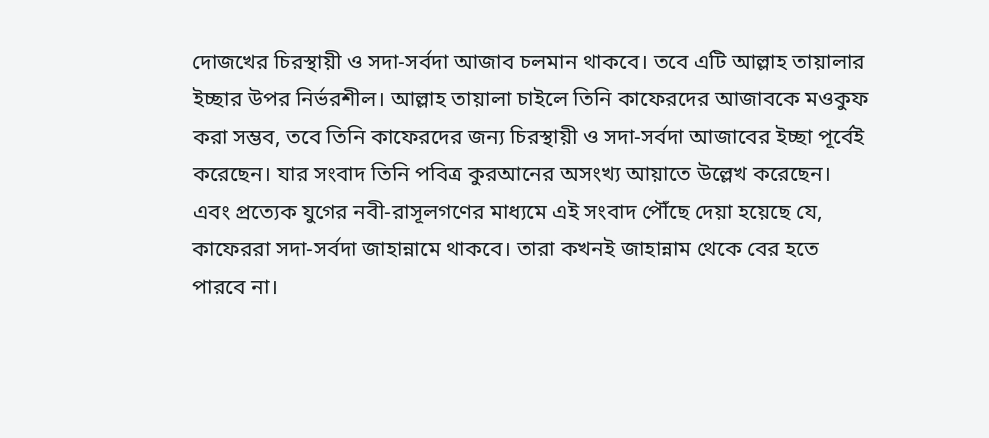দোজখের চিরস্থায়ী ও সদা-সর্বদা আজাব চলমান থাকবে। তবে এটি আল্লাহ তায়ালার ইচ্ছার উপর নির্ভরশীল। আল্লাহ তায়ালা চাইলে তিনি কাফেরদের আজাবকে মওকুফ করা সম্ভব, তবে তিনি কাফেরদের জন্য চিরস্থায়ী ও সদা-সর্বদা আজাবের ইচ্ছা পূর্বেই করেছেন। যার সংবাদ তিনি পবিত্র কুরআনের অসংখ্য আয়াতে উল্লেখ করেছেন। এবং প্রত্যেক যুগের নবী-রাসূলগণের মাধ্যমে এই সংবাদ পৌঁছে দেয়া হয়েছে যে, কাফেররা সদা-সর্বদা জাহান্নামে থাকবে। তারা কখনই জাহান্নাম থেকে বের হতে পারবে না।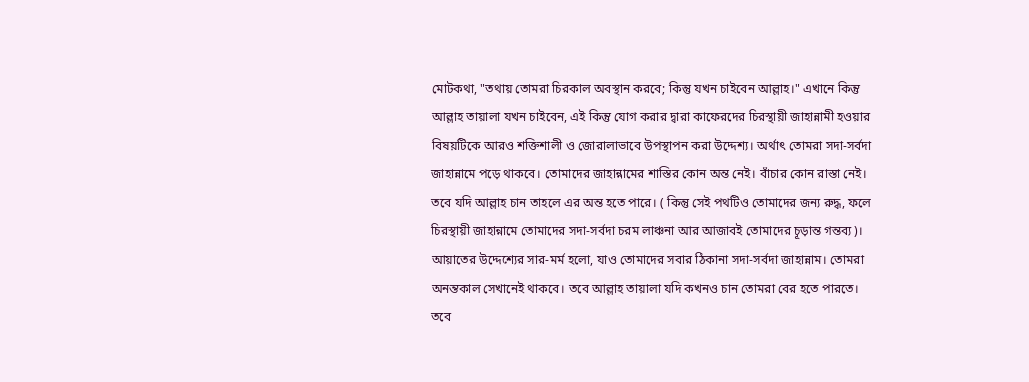মোটকথা, "তথায় তোমরা চিরকাল অবস্থান করবে; কিন্তু যখন চাইবেন আল্লাহ।" এখানে কিন্তু আল্লাহ তায়ালা যখন চাইবেন, এই কিন্তু যোগ করার দ্বারা কাফেরদের চিরস্থায়ী জাহান্নামী হওয়ার বিষয়টিকে আরও শক্তিশালী ও জোরালাভাবে উপস্থাপন করা উদ্দেশ্য। অর্থাৎ তোমরা সদা-সর্বদা জাহান্নামে পড়ে থাকবে। তোমাদের জাহান্নামের শাস্তির কোন অন্ত নেই। বাঁচার কোন রাস্তা নেই। তবে যদি আল্লাহ চান তাহলে এর অন্ত হতে পারে। ( কিন্তু সেই পথটিও তোমাদের জন্য রুদ্ধ, ফলে চিরস্থায়ী জাহান্নামে তোমাদের সদা-সর্বদা চরম লাঞ্চনা আর আজাবই তোমাদের চূড়ান্ত গন্তব্য)। আয়াতের উদ্দেশ্যের সার-মর্ম হলো, যাও তোমাদের সবার ঠিকানা সদা-সর্বদা জাহান্নাম। তোমরা অনন্তকাল সেখানেই থাকবে। তবে আল্লাহ তায়ালা যদি কখনও চান তোমরা বের হতে পারতে। তবে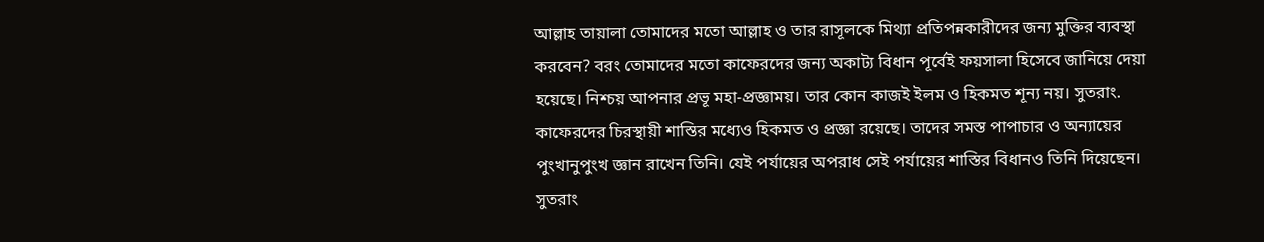আল্লাহ তায়ালা তোমাদের মতো আল্লাহ ও তার রাসূলকে মিথ্যা প্রতিপন্নকারীদের জন্য মুক্তির ব্যবস্থা করবেন? বরং তোমাদের মতো কাফেরদের জন্য অকাট্য বিধান পূর্বেই ফয়সালা হিসেবে জানিয়ে দেয়া হয়েছে। নিশ্চয় আপনার প্রভূ মহা-প্রজ্ঞাময়। তার কোন কাজই ইলম ও হিকমত শূন্য নয়। সুতরাং. কাফেরদের চিরস্থায়ী শাস্তির মধ্যেও হিকমত ও প্রজ্ঞা রয়েছে। তাদের সমস্ত পাপাচার ও অন্যায়ের পুংখানুপুংখ জ্ঞান রাখেন তিনি। যেই পর্যায়ের অপরাধ সেই পর্যায়ের শাস্তির বিধানও তিনি দিয়েছেন। সুতরাং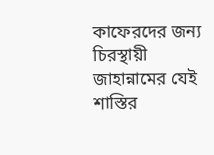কাফেরদের জন্য চিরস্থায়ী জাহান্নামের যেই শাস্তির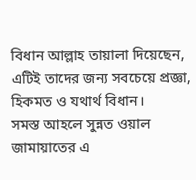বিধান আল্লাহ তায়ালা দিয়েছেন, এটিই তাদের জন্য সবচেয়ে প্রজ্ঞা, হিকমত ও যথার্থ বিধান।
সমস্ত আহলে সুন্নত ওয়াল জামায়াতের এ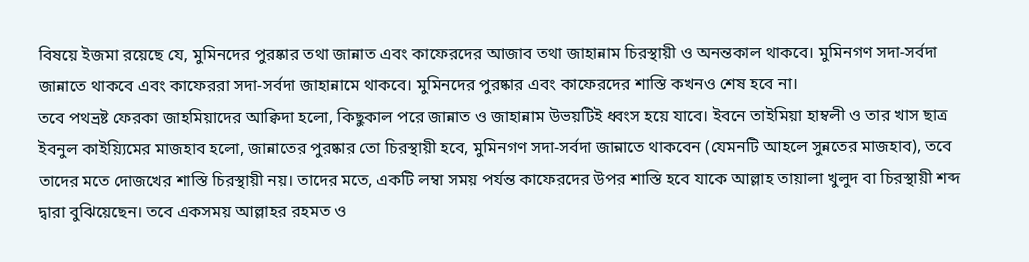বিষয়ে ইজমা রয়েছে যে, মুমিনদের পুরষ্কার তথা জান্নাত এবং কাফেরদের আজাব তথা জাহান্নাম চিরস্থায়ী ও অনন্তকাল থাকবে। মুমিনগণ সদা-সর্বদা জান্নাতে থাকবে এবং কাফেররা সদা-সর্বদা জাহান্নামে থাকবে। মুমিনদের পুরষ্কার এবং কাফেরদের শাস্তি কখনও শেষ হবে না।
তবে পথভ্রষ্ট ফেরকা জাহমিয়াদের আক্বিদা হলো, কিছুকাল পরে জান্নাত ও জাহান্নাম উভয়টিই ধ্বংস হয়ে যাবে। ইবনে তাইমিয়া হাম্বলী ও তার খাস ছাত্র ইবনুল কাইয়্যিমের মাজহাব হলো, জান্নাতের পুরষ্কার তো চিরস্থায়ী হবে, মুমিনগণ সদা-সর্বদা জান্নাতে থাকবেন (যেমনটি আহলে সুন্নতের মাজহাব), তবে তাদের মতে দোজখের শাস্তি চিরস্থায়ী নয়। তাদের মতে, একটি লম্বা সময় পর্যন্ত কাফেরদের উপর শাস্তি হবে যাকে আল্লাহ তায়ালা খুলুদ বা চিরস্থায়ী শব্দ দ্বারা বুঝিয়েছেন। তবে একসময় আল্লাহর রহমত ও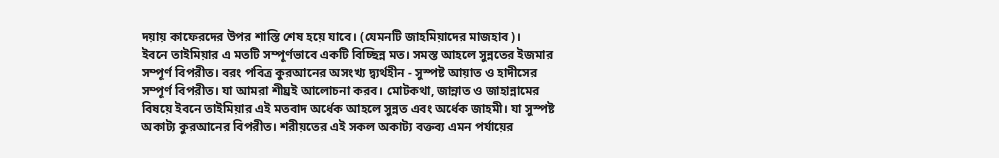দয়ায় কাফেরদের উপর শাস্তি শেষ হয়ে যাবে। (যেমনটি জাহমিয়াদের মাজহাব)।
ইবনে তাইমিয়ার এ মতটি সম্পূর্ণভাবে একটি বিচ্ছিন্ন মত। সমস্ত আহলে সুন্নতের ইজমার সম্পূর্ণ বিপরীত। বরং পবিত্র কুরআনের অসংখ্য দ্ব্যর্থহীন - সুস্পষ্ট আয়াত ও হাদীসের সম্পূর্ণ বিপরীত। যা আমরা শীঘ্রই আলোচনা করব। মোটকথা, জান্নাত ও জাহান্নামের বিষয়ে ইবনে তাইমিয়ার এই মতবাদ অর্ধেক আহলে সুন্নত এবং অর্ধেক জাহমী। যা সুস্পষ্ট অকাট্য কুরআনের বিপরীত। শরীয়তের এই সকল অকাট্য বক্তব্য এমন পর্যায়ের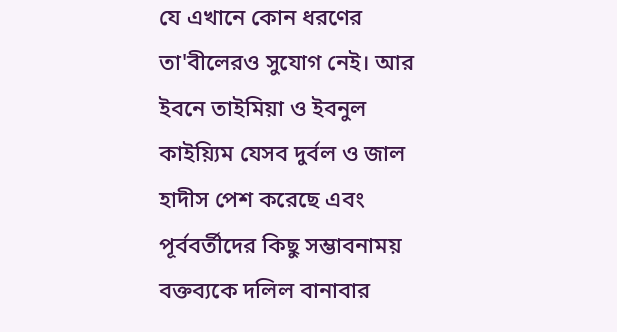যে এখানে কোন ধরণের তা'বীলেরও সুযোগ নেই। আর ইবনে তাইমিয়া ও ইবনুল কাইয়্যিম যেসব দুর্বল ও জাল হাদীস পেশ করেছে এবং পূর্ববর্তীদের কিছু সম্ভাবনাময় বক্তব্যকে দলিল বানাবার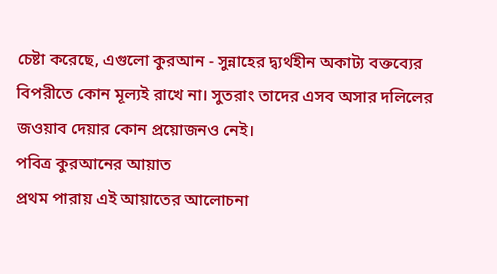চেষ্টা করেছে, এগুলো কুরআন - সুন্নাহের দ্ব্যর্থহীন অকাট্য বক্তব্যের বিপরীতে কোন মূল্যই রাখে না। সুতরাং তাদের এসব অসার দলিলের জওয়াব দেয়ার কোন প্রয়োজনও নেই।
পবিত্র কুরআনের আয়াত
প্রথম পারায় এই আয়াতের আলোচনা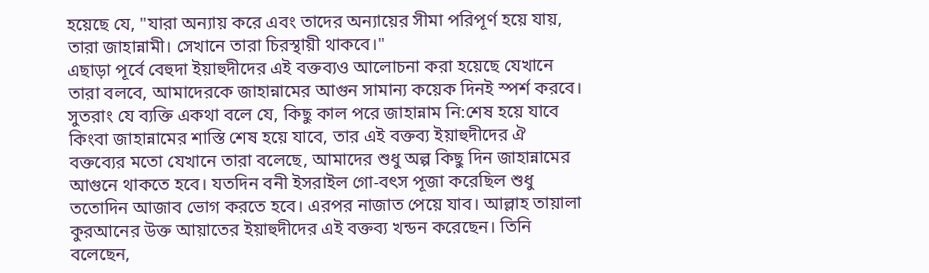হয়েছে যে, "যারা অন্যায় করে এবং তাদের অন্যায়ের সীমা পরিপূর্ণ হয়ে যায়, তারা জাহান্নামী। সেখানে তারা চিরস্থায়ী থাকবে।"
এছাড়া পূর্বে বেহুদা ইয়াহুদীদের এই বক্তব্যও আলোচনা করা হয়েছে যেখানে তারা বলবে, আমাদেরকে জাহান্নামের আগুন সামান্য কয়েক দিনই স্পর্শ করবে।
সুতরাং যে ব্যক্তি একথা বলে যে, কিছু কাল পরে জাহান্নাম নি:শেষ হয়ে যাবে কিংবা জাহান্নামের শাস্তি শেষ হয়ে যাবে, তার এই বক্তব্য ইয়াহুদীদের ঐ বক্তব্যের মতো যেখানে তারা বলেছে, আমাদের শুধু অল্প কিছু দিন জাহান্নামের আগুনে থাকতে হবে। যতদিন বনী ইসরাইল গো-বৎস পূজা করেছিল শুধু ততোদিন আজাব ভোগ করতে হবে। এরপর নাজাত পেয়ে যাব। আল্লাহ তায়ালা কুরআনের উক্ত আয়াতের ইয়াহুদীদের এই বক্তব্য খন্ডন করেছেন। তিনি বলেছেন,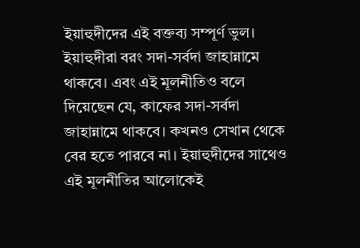ইয়াহুদীদের এই বক্তব্য সম্পূর্ণ ভুল। ইয়াহুদীরা বরং সদা-সর্বদা জাহান্নামে থাকবে। এবং এই মূলনীতিও বলে দিয়েছেন যে, কাফের সদা-সর্বদা জাহান্নামে থাকবে। কখনও সেখান থেকে বের হতে পারবে না। ইয়াহুদীদের সাথেও এই মূলনীতির আলোকেই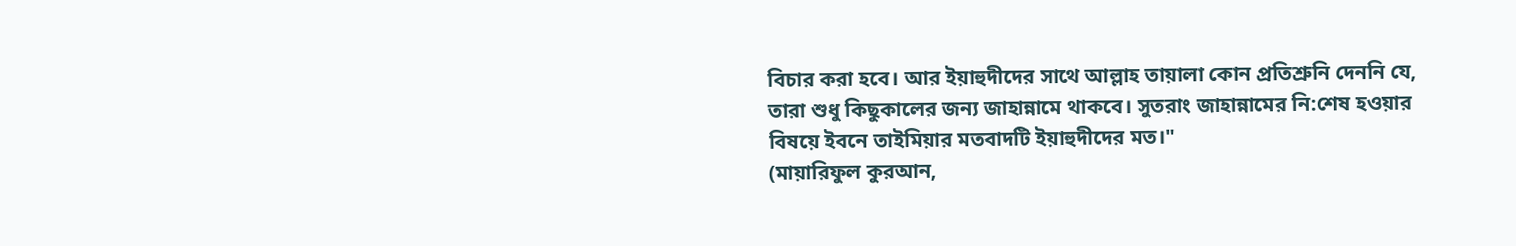বিচার করা হবে। আর ইয়াহুদীদের সাথে আল্লাহ তায়ালা কোন প্রতিশ্রুনি দেননি যে, তারা শুধু কিছুকালের জন্য জাহান্নামে থাকবে। সুতরাং জাহান্নামের নি:শেষ হওয়ার বিষয়ে ইবনে তাইমিয়ার মতবাদটি ইয়াহুদীদের মত।"
(মায়ারিফুল কুরআন,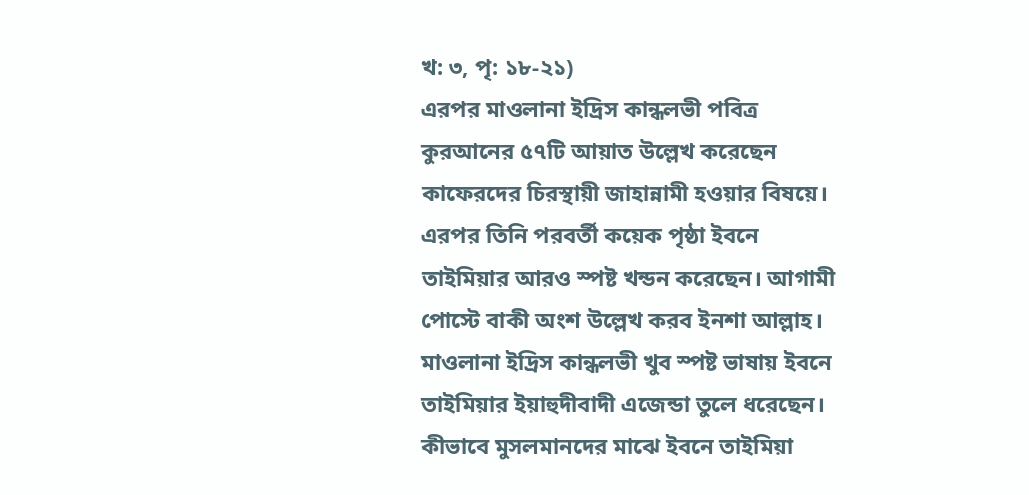খ: ৩, পৃ: ১৮-২১)
এরপর মাওলানা ইদ্রিস কান্ধলভী পবিত্র কুরআনের ৫৭টি আয়াত উল্লেখ করেছেন কাফেরদের চিরস্থায়ী জাহান্নামী হওয়ার বিষয়ে। এরপর তিনি পরবর্তী কয়েক পৃষ্ঠা ইবনে তাইমিয়ার আরও স্পষ্ট খন্ডন করেছেন। আগামী পোস্টে বাকী অংশ উল্লেখ করব ইনশা আল্লাহ।
মাওলানা ইদ্রিস কান্ধলভী খুব স্পষ্ট ভাষায় ইবনে তাইমিয়ার ইয়াহুদীবাদী এজেন্ডা তুলে ধরেছেন। কীভাবে মুসলমানদের মাঝে ইবনে তাইমিয়া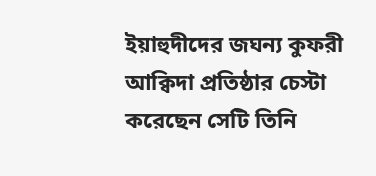ইয়াহুদীদের জঘন্য কুফরী আক্বিদা প্রতিষ্ঠার চেস্টা করেছেন সেটি তিনি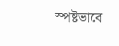স্পষ্টভাবে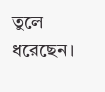তুলে ধরেছেন।